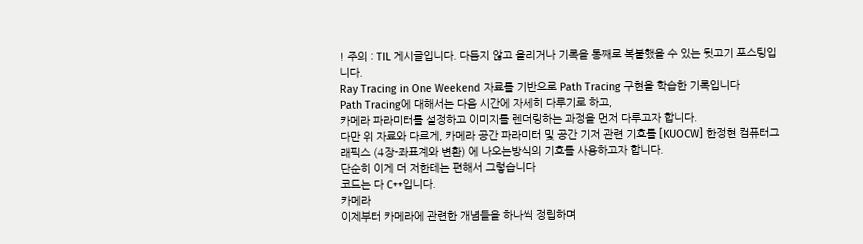! 주의 : TIL 게시글입니다. 다듬지 않고 올리거나 기록을 통째로 복붙했을 수 있는 뒷고기 포스팅입니다.
Ray Tracing in One Weekend 자료를 기반으로 Path Tracing 구현을 학습한 기록입니다
Path Tracing에 대해서는 다음 시간에 자세히 다루기로 하고,
카메라 파라미터를 설정하고 이미지를 렌더링하는 과정을 먼저 다루고자 합니다.
다만 위 자료와 다르게, 카메라 공간 파라미터 및 공간 기저 관련 기호를 [KUOCW] 한정현 컴퓨터그래픽스 (4장-좌표계와 변환) 에 나오는방식의 기호를 사용하고자 합니다.
단순히 이게 더 저한테는 편해서 그렇습니다
코드는 다 C++입니다.
카메라
이제부터 카메라에 관련한 개념들을 하나씩 정립하며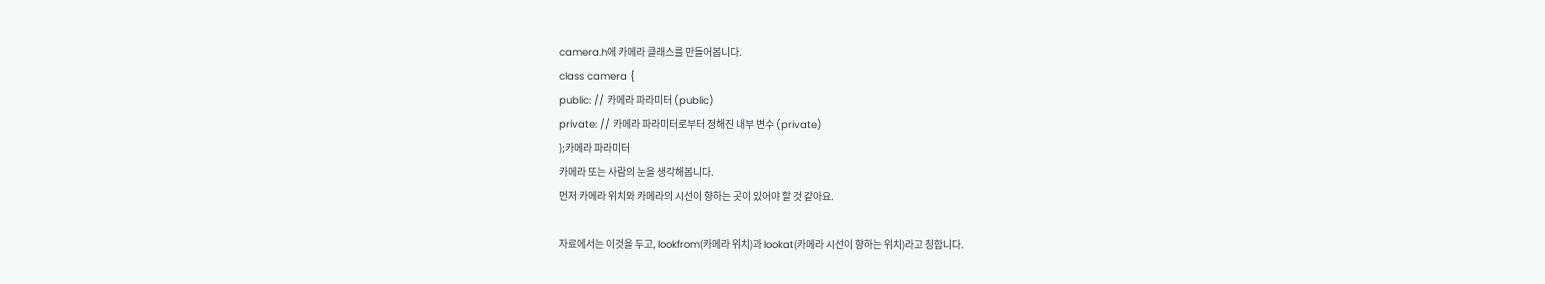camera.h에 카메라 클래스를 만들어봅니다.
class camera {
public: // 카메라 파라미터 (public)
private: // 카메라 파라미터로부터 정해진 내부 변수 (private)
};카메라 파라미터
카메라 또는 사람의 눈을 생각해봅니다.
먼저 카메라 위치와 카메라의 시선이 향하는 곳이 있어야 할 것 같아요.

자료에서는 이것을 두고, lookfrom(카메라 위치)과 lookat(카메라 시선이 향하는 위치)라고 칭합니다.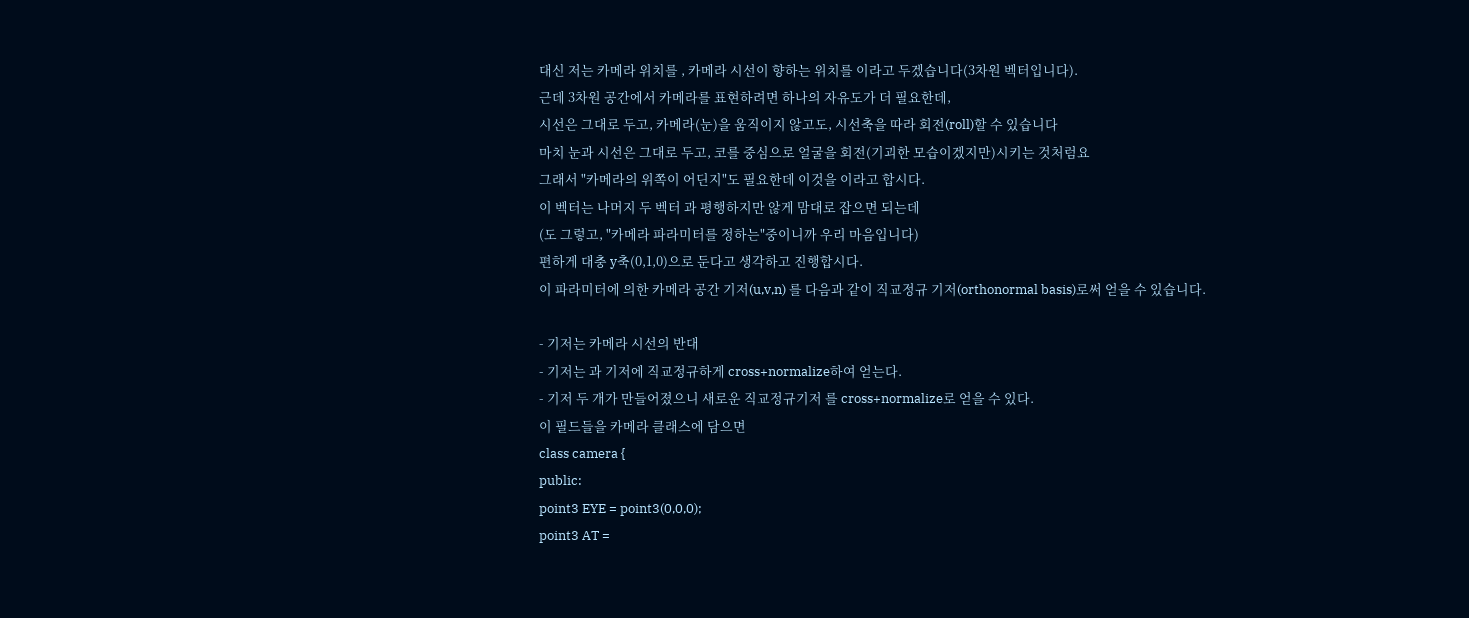대신 저는 카메라 위치를 , 카메라 시선이 향하는 위치를 이라고 두겠습니다(3차원 벡터입니다).
근데 3차원 공간에서 카메라를 표현하려면 하나의 자유도가 더 필요한데,
시선은 그대로 두고, 카메라(눈)을 움직이지 않고도, 시선축을 따라 회전(roll)할 수 있습니다
마치 눈과 시선은 그대로 두고, 코를 중심으로 얼굴을 회전(기괴한 모습이겠지만)시키는 것처럼요
그래서 "카메라의 위쪽이 어딘지"도 필요한데 이것을 이라고 합시다.
이 벡터는 나머지 두 벡터 과 평행하지만 않게 맘대로 잡으면 되는데
(도 그렇고, "카메라 파라미터를 정하는"중이니까 우리 마음입니다)
편하게 대충 y축(0,1,0)으로 둔다고 생각하고 진행합시다.
이 파라미터에 의한 카메라 공간 기저(u,v,n) 를 다음과 같이 직교정규 기저(orthonormal basis)로써 얻을 수 있습니다.

- 기저는 카메라 시선의 반대
- 기저는 과 기저에 직교정규하게 cross+normalize하여 얻는다.
- 기저 두 개가 만들어졌으니 새로운 직교정규기저 를 cross+normalize로 얻을 수 있다.
이 필드들을 카메라 클래스에 담으면
class camera {
public:
point3 EYE = point3(0,0,0);
point3 AT =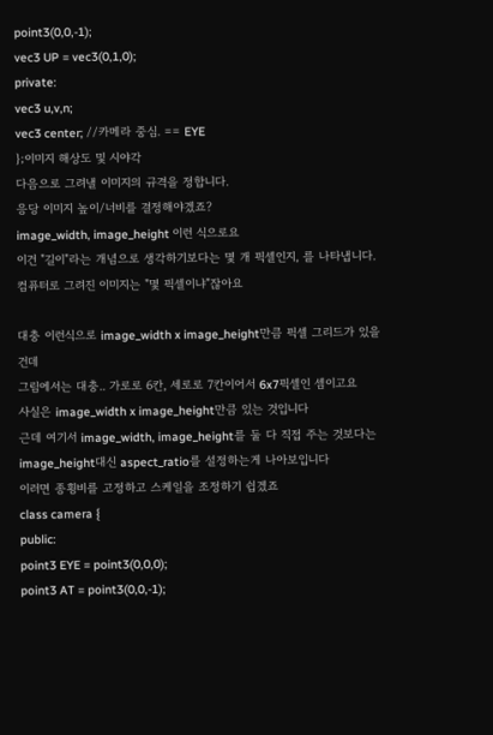point3(0,0,-1);
vec3 UP = vec3(0,1,0);
private:
vec3 u,v,n;
vec3 center; //카메라 중심. == EYE
};이미지 해상도 및 시야각
다음으로 그려낼 이미지의 규격을 정합니다.
응당 이미지 높이/너비를 결정해야겠죠?
image_width, image_height 이런 식으로요
이건 "길이"라는 개념으로 생각하기보다는 몇 개 픽셀인지, 를 나타냅니다.
컴퓨터로 그려진 이미지는 "몇 픽셀이냐"잖아요

대충 이런식으로 image_width x image_height만큼 픽셀 그리드가 있을건데
그림에서는 대충.. 가로로 6칸, 세로로 7칸이어서 6x7픽셀인 셈이고요
사실은 image_width x image_height만큼 있는 것입니다
근데 여기서 image_width, image_height를 둘 다 직접 주는 것보다는
image_height대신 aspect_ratio를 설정하는게 나아보입니다
이러면 종횡비를 고정하고 스케일을 조정하기 쉽겠죠
class camera {
public:
point3 EYE = point3(0,0,0);
point3 AT = point3(0,0,-1);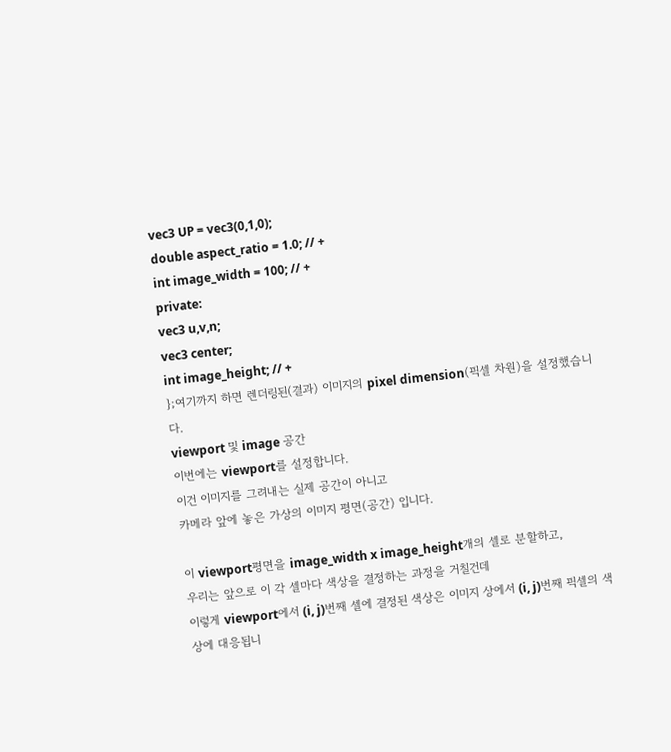vec3 UP = vec3(0,1,0);
double aspect_ratio = 1.0; // +
int image_width = 100; // +
private:
vec3 u,v,n;
vec3 center;
int image_height; // +
};여기까지 하면 렌더링된(결과) 이미지의 pixel dimension(픽셀 차원)을 설정했습니다.
viewport 및 image 공간
이번에는 viewport를 설정합니다.
이건 이미지를 그려내는 실제 공간이 아니고
카메라 앞에 놓은 가상의 이미지 평면(공간) 입니다.

이 viewport평면을 image_width x image_height개의 셀로 분할하고,
우리는 앞으로 이 각 셀마다 색상을 결정하는 과정을 거칠건데
이렇게 viewport에서 (i, j)번째 셀에 결정된 색상은 이미지 상에서 (i, j)번째 픽셀의 색상에 대응됩니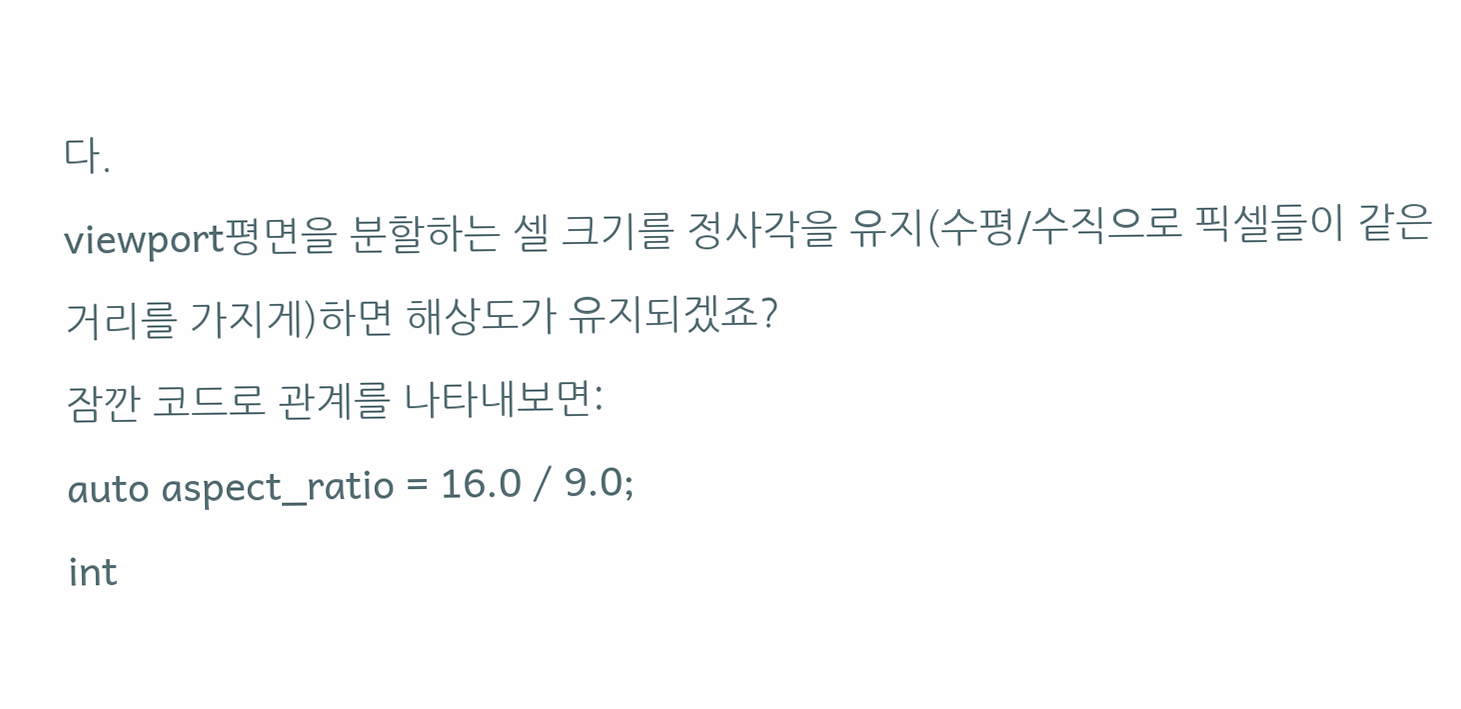다.
viewport평면을 분할하는 셀 크기를 정사각을 유지(수평/수직으로 픽셀들이 같은 거리를 가지게)하면 해상도가 유지되겠죠?
잠깐 코드로 관계를 나타내보면:
auto aspect_ratio = 16.0 / 9.0;
int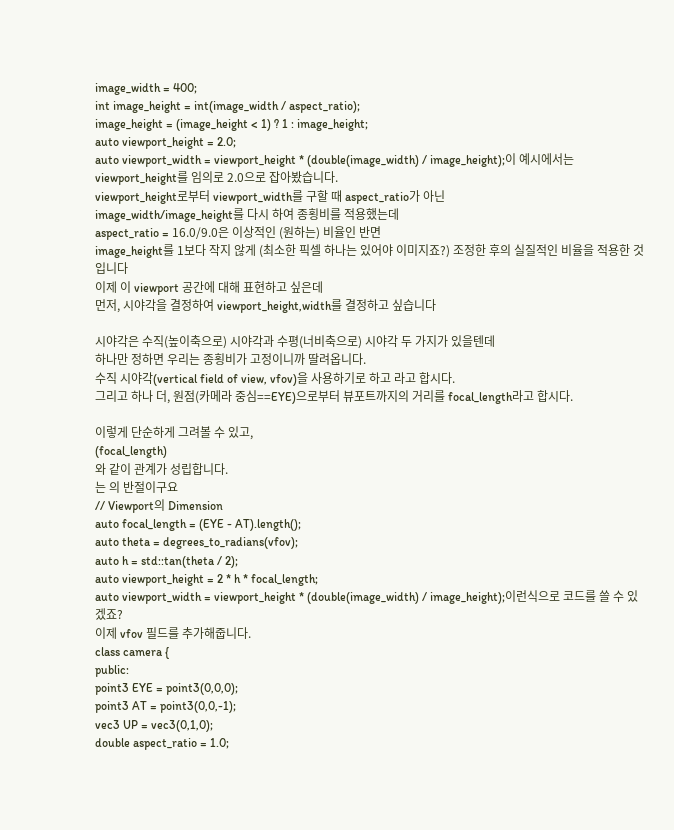image_width = 400;
int image_height = int(image_width / aspect_ratio);
image_height = (image_height < 1) ? 1 : image_height;
auto viewport_height = 2.0;
auto viewport_width = viewport_height * (double(image_width) / image_height);이 예시에서는 viewport_height를 임의로 2.0으로 잡아봤습니다.
viewport_height로부터 viewport_width를 구할 때 aspect_ratio가 아닌
image_width/image_height를 다시 하여 종횡비를 적용했는데
aspect_ratio = 16.0/9.0은 이상적인 (원하는) 비율인 반면
image_height를 1보다 작지 않게 (최소한 픽셀 하나는 있어야 이미지죠?) 조정한 후의 실질적인 비율을 적용한 것입니다
이제 이 viewport 공간에 대해 표현하고 싶은데
먼저, 시야각을 결정하여 viewport_height,width를 결정하고 싶습니다

시야각은 수직(높이축으로) 시야각과 수평(너비축으로) 시야각 두 가지가 있을텐데
하나만 정하면 우리는 종횡비가 고정이니까 딸려옵니다.
수직 시야각(vertical field of view, vfov)을 사용하기로 하고 라고 합시다.
그리고 하나 더, 원점(카메라 중심==EYE)으로부터 뷰포트까지의 거리를 focal_length라고 합시다.

이렇게 단순하게 그려볼 수 있고,
(focal_length)
와 같이 관계가 성립합니다.
는 의 반절이구요
// Viewport의 Dimension
auto focal_length = (EYE - AT).length();
auto theta = degrees_to_radians(vfov);
auto h = std::tan(theta / 2);
auto viewport_height = 2 * h * focal_length;
auto viewport_width = viewport_height * (double(image_width) / image_height);이런식으로 코드를 쓸 수 있겠죠?
이제 vfov 필드를 추가해줍니다.
class camera {
public:
point3 EYE = point3(0,0,0);
point3 AT = point3(0,0,-1);
vec3 UP = vec3(0,1,0);
double aspect_ratio = 1.0;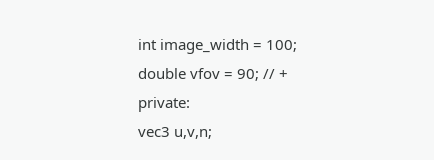int image_width = 100;
double vfov = 90; // +
private:
vec3 u,v,n;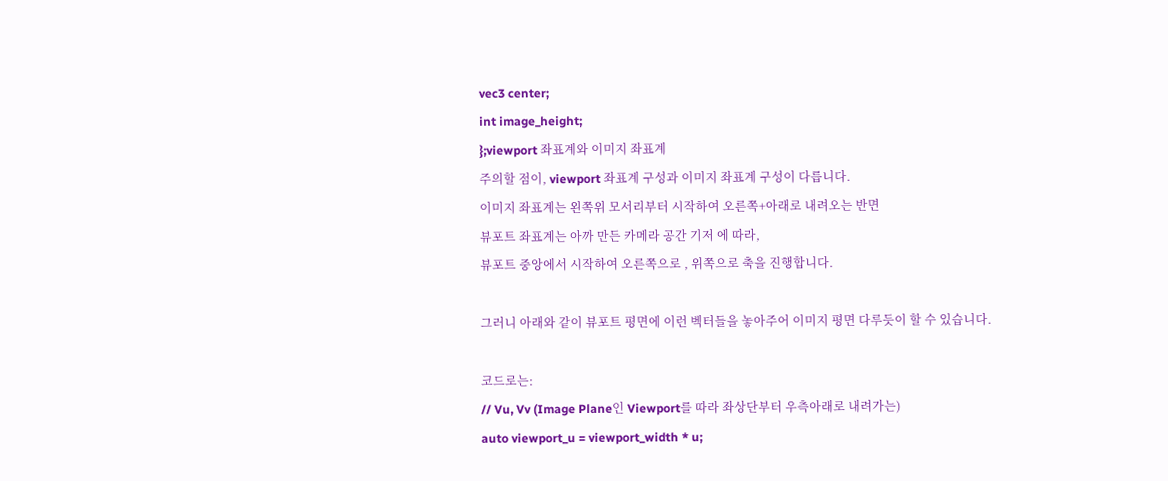vec3 center;
int image_height;
};viewport 좌표계와 이미지 좌표계
주의할 점이, viewport 좌표계 구성과 이미지 좌표계 구성이 다릅니다.
이미지 좌표계는 왼쪽위 모서리부터 시작하여 오른쪽+아래로 내려오는 반면
뷰포트 좌표계는 아까 만든 카메라 공간 기저 에 따라,
뷰포트 중앙에서 시작하여 오른쪽으로 , 위쪽으로 축을 진행합니다.

그러니 아래와 같이 뷰포트 평면에 이런 벡터들을 놓아주어 이미지 평면 다루듯이 할 수 있습니다.

코드로는:
// Vu, Vv (Image Plane인 Viewport를 따라 좌상단부터 우측아래로 내려가는)
auto viewport_u = viewport_width * u;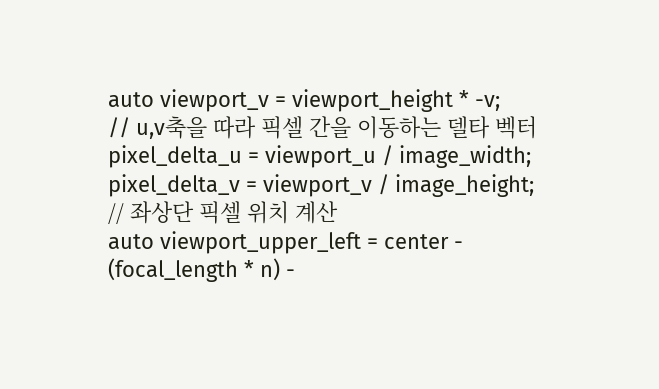auto viewport_v = viewport_height * -v;
// u,v축을 따라 픽셀 간을 이동하는 델타 벡터
pixel_delta_u = viewport_u / image_width;
pixel_delta_v = viewport_v / image_height;
// 좌상단 픽셀 위치 계산
auto viewport_upper_left = center - (focal_length * n) -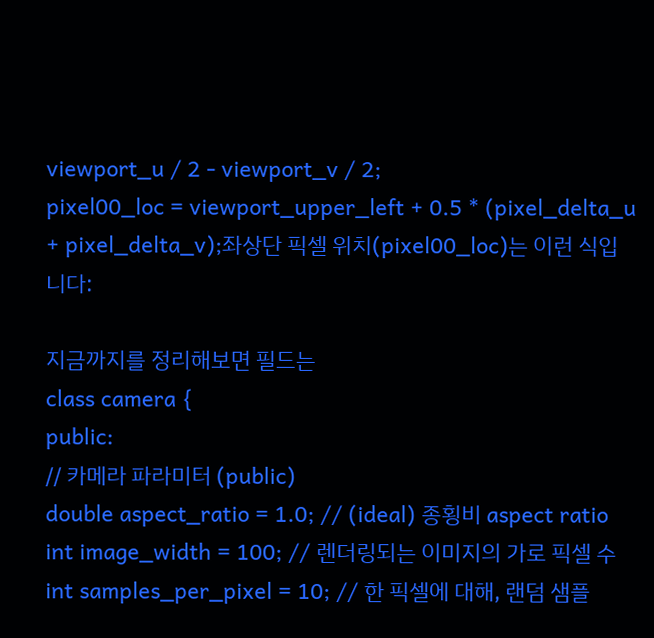viewport_u / 2 - viewport_v / 2;
pixel00_loc = viewport_upper_left + 0.5 * (pixel_delta_u + pixel_delta_v);좌상단 픽셀 위치(pixel00_loc)는 이런 식입니다:

지금까지를 정리해보면 필드는
class camera {
public:
// 카메라 파라미터 (public)
double aspect_ratio = 1.0; // (ideal) 종횡비 aspect ratio
int image_width = 100; // 렌더링되는 이미지의 가로 픽셀 수
int samples_per_pixel = 10; // 한 픽셀에 대해, 랜덤 샘플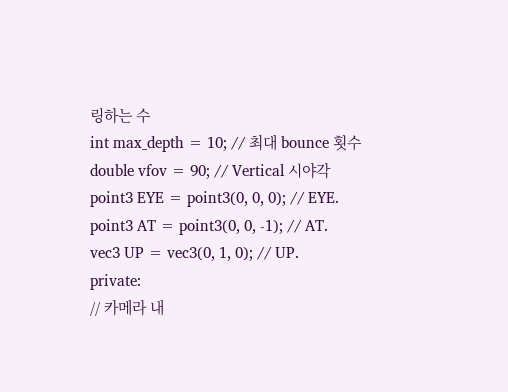링하는 수
int max_depth = 10; // 최대 bounce 횟수
double vfov = 90; // Vertical 시야각
point3 EYE = point3(0, 0, 0); // EYE.
point3 AT = point3(0, 0, -1); // AT.
vec3 UP = vec3(0, 1, 0); // UP.
private:
// 카메라 내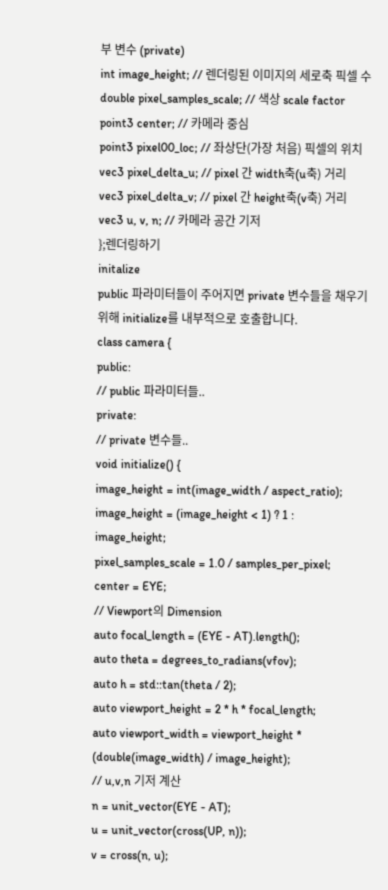부 변수 (private)
int image_height; // 렌더링된 이미지의 세로축 픽셀 수
double pixel_samples_scale; // 색상 scale factor
point3 center; // 카메라 중심
point3 pixel00_loc; // 좌상단(가장 처음) 픽셀의 위치
vec3 pixel_delta_u; // pixel 간 width축(u축) 거리
vec3 pixel_delta_v; // pixel 간 height축(v축) 거리
vec3 u, v, n; // 카메라 공간 기저
};렌더링하기
initalize
public 파라미터들이 주어지면 private 변수들을 채우기 위해 initialize를 내부적으로 호출합니다.
class camera {
public:
// public 파라미터들..
private:
// private 변수들..
void initialize() {
image_height = int(image_width / aspect_ratio);
image_height = (image_height < 1) ? 1 : image_height;
pixel_samples_scale = 1.0 / samples_per_pixel;
center = EYE;
// Viewport의 Dimension
auto focal_length = (EYE - AT).length();
auto theta = degrees_to_radians(vfov);
auto h = std::tan(theta / 2);
auto viewport_height = 2 * h * focal_length;
auto viewport_width = viewport_height * (double(image_width) / image_height);
// u,v,n 기저 계산
n = unit_vector(EYE - AT);
u = unit_vector(cross(UP, n));
v = cross(n, u);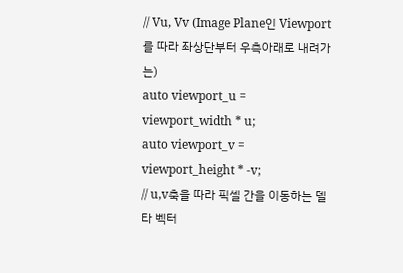// Vu, Vv (Image Plane인 Viewport를 따라 좌상단부터 우측아래로 내려가는)
auto viewport_u = viewport_width * u;
auto viewport_v = viewport_height * -v;
// u,v축을 따라 픽셀 간을 이동하는 델타 벡터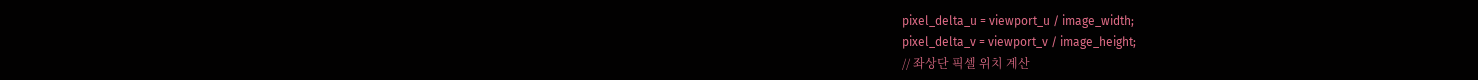pixel_delta_u = viewport_u / image_width;
pixel_delta_v = viewport_v / image_height;
// 좌상단 픽셀 위치 계산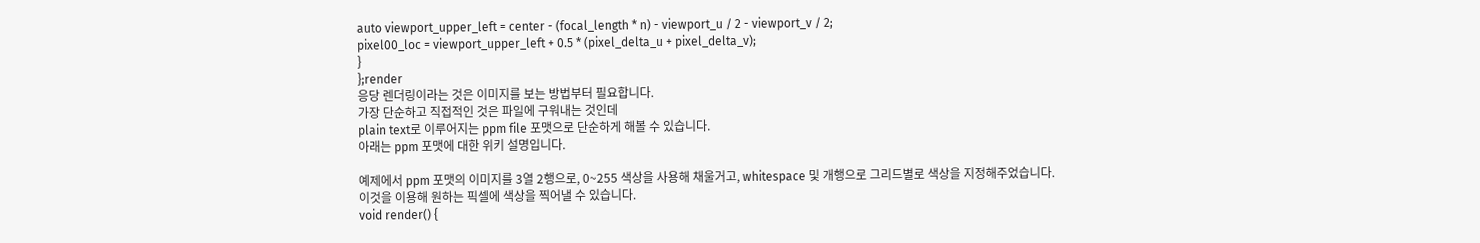auto viewport_upper_left = center - (focal_length * n) - viewport_u / 2 - viewport_v / 2;
pixel00_loc = viewport_upper_left + 0.5 * (pixel_delta_u + pixel_delta_v);
}
};render
응당 렌더링이라는 것은 이미지를 보는 방법부터 필요합니다.
가장 단순하고 직접적인 것은 파일에 구워내는 것인데
plain text로 이루어지는 ppm file 포맷으로 단순하게 해볼 수 있습니다.
아래는 ppm 포맷에 대한 위키 설명입니다.

예제에서 ppm 포맷의 이미지를 3열 2행으로, 0~255 색상을 사용해 채울거고, whitespace 및 개행으로 그리드별로 색상을 지정해주었습니다.
이것을 이용해 원하는 픽셀에 색상을 찍어낼 수 있습니다.
void render() {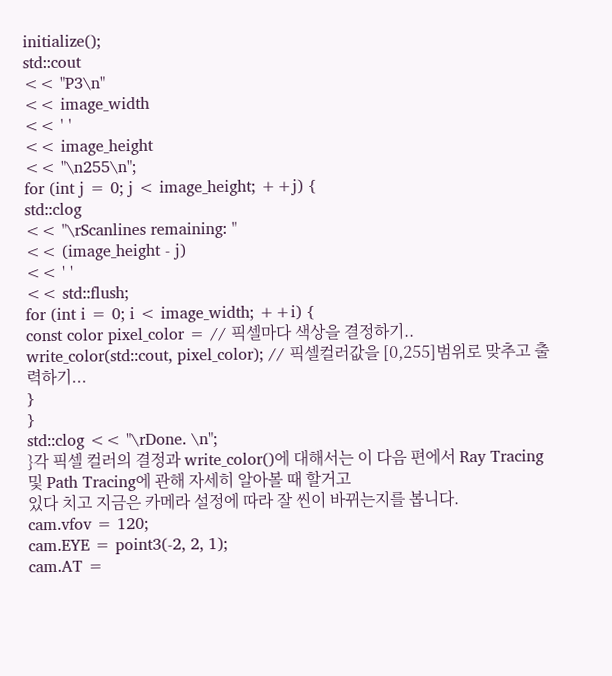initialize();
std::cout
<< "P3\n"
<< image_width
<< ' '
<< image_height
<< "\n255\n";
for (int j = 0; j < image_height; ++j) {
std::clog
<< "\rScanlines remaining: "
<< (image_height - j)
<< ' '
<< std::flush;
for (int i = 0; i < image_width; ++i) {
const color pixel_color = // 픽셀마다 색상을 결정하기..
write_color(std::cout, pixel_color); // 픽셀컬러값을 [0,255]범위로 맞추고 출력하기...
}
}
std::clog << "\rDone. \n";
}각 픽셀 컬러의 결정과 write_color()에 대해서는 이 다음 편에서 Ray Tracing 및 Path Tracing에 관해 자세히 알아볼 때 할거고
있다 치고 지금은 카메라 설정에 따라 잘 씬이 바뀌는지를 봅니다.
cam.vfov = 120;
cam.EYE = point3(-2, 2, 1);
cam.AT =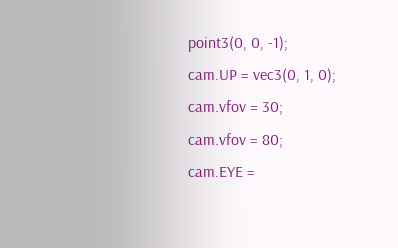point3(0, 0, -1);
cam.UP = vec3(0, 1, 0);
cam.vfov = 30;
cam.vfov = 80;
cam.EYE =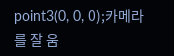point3(0, 0, 0);카메라를 잘 움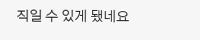직일 수 있게 됐네요